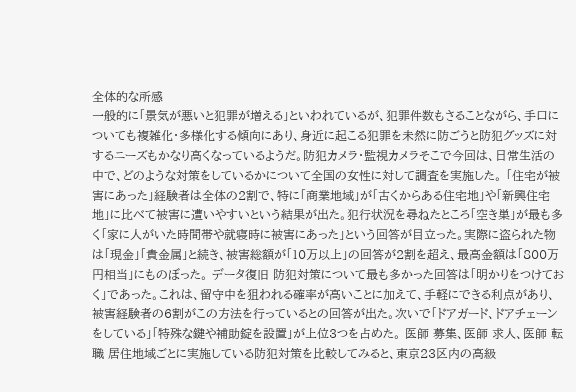全体的な所感
一般的に「景気が悪いと犯罪が増える」といわれているが、犯罪件数もさることながら、手口についても複雑化・多様化する傾向にあり、身近に起こる犯罪を未然に防ごうと防犯グッズに対するニーズもかなり高くなっているようだ。防犯カメラ・監視カメラそこで今回は、日常生活の中で、どのような対策をしているかについて全国の女性に対して調査を実施した。 「住宅が被害にあった」経験者は全体の2割で、特に「商業地域」が「古くからある住宅地」や「新興住宅地」に比べて被害に遭いやすいという結果が出た。犯行状況を尋ねたところ「空き巣」が最も多く「家に人がいた時間帯や就寝時に被害にあった」という回答が目立った。実際に盗られた物は「現金」「貴金属」と続き、被害総額が「10万以上」の回答が2割を超え、最高金額は「800万円相当」にものぼった。 データ復旧 防犯対策について最も多かった回答は「明かりをつけておく」であった。これは、留守中を狙われる確率が高いことに加えて、手軽にできる利点があり、被害経験者の6割がこの方法を行っているとの回答が出た。次いで「ドアガード、ドアチェーンをしている」「特殊な鍵や補助錠を設置」が上位3つを占めた。 医師 募集、医師 求人、医師 転職 居住地域ごとに実施している防犯対策を比較してみると、東京23区内の高級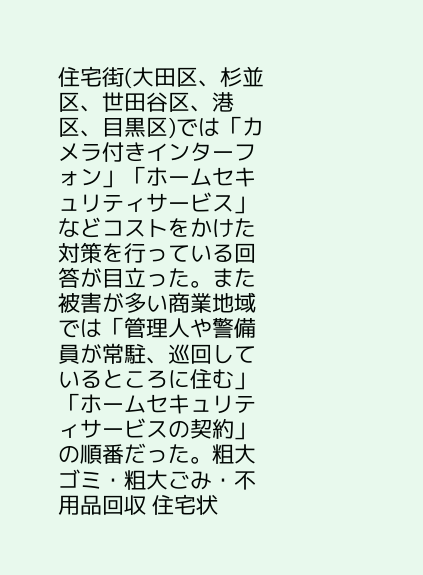住宅街(大田区、杉並区、世田谷区、港区、目黒区)では「カメラ付きインターフォン」「ホームセキュリティサービス」などコストをかけた対策を行っている回答が目立った。また被害が多い商業地域では「管理人や警備員が常駐、巡回しているところに住む」「ホームセキュリティサービスの契約」の順番だった。粗大ゴミ・粗大ごみ・不用品回収 住宅状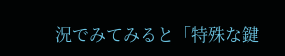況でみてみると「特殊な鍵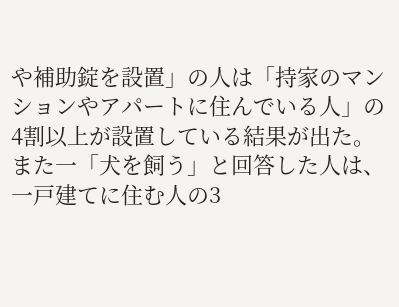や補助錠を設置」の人は「持家のマンションやアパートに住んでいる人」の4割以上が設置している結果が出た。また一「犬を飼う」と回答した人は、一戸建てに住む人の3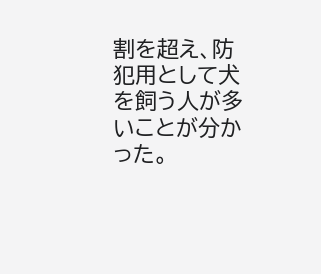割を超え、防犯用として犬を飼う人が多いことが分かった。